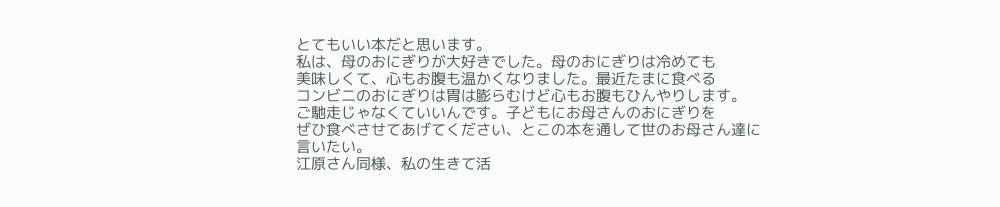とてもいい本だと思います。
私は、母のおにぎりが大好きでした。母のおにぎりは冷めても
美味しくて、心もお腹も温かくなりました。最近たまに食べる
コンビニのおにぎりは胃は膨らむけど心もお腹もひんやりします。
ご馳走じゃなくていいんです。子どもにお母さんのおにぎりを
ぜひ食べさせてあげてください、とこの本を通して世のお母さん達に
言いたい。
江原さん同様、私の生きて活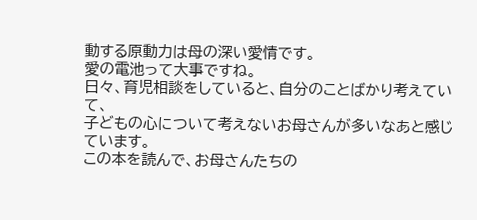動する原動力は母の深い愛情です。
愛の電池って大事ですね。
日々、育児相談をしていると、自分のことばかり考えていて、
子どもの心について考えないお母さんが多いなあと感じています。
この本を読んで、お母さんたちの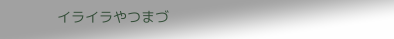イライラやつまづ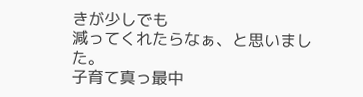きが少しでも
減ってくれたらなぁ、と思いました。
子育て真っ最中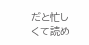だと忙しくて読め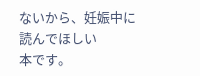ないから、妊娠中に読んでほしい
本です。